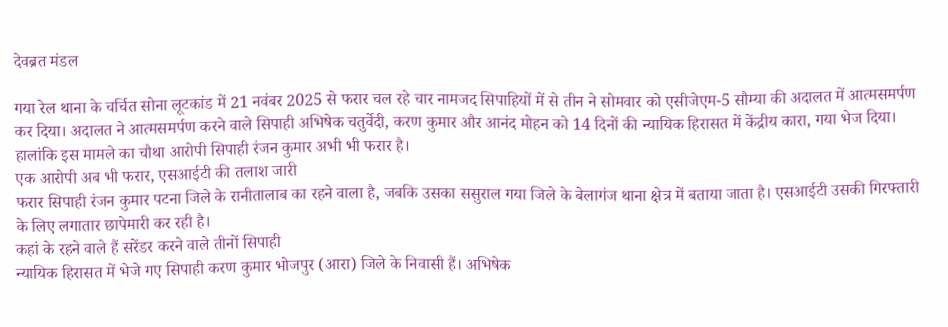देवब्रत मंडल

गया रेल थाना के चर्चित सोना लूटकांड में 21 नवंबर 2025 से फरार चल रहे चार नामजद सिपाहियों में से तीन ने सोमवार को एसीजेएम-5 सौम्या की अदालत में आत्मसमर्पण कर दिया। अदालत ने आत्मसमर्पण करने वाले सिपाही अभिषेक चतुर्वेदी, करण कुमार और आनंद मोहन को 14 दिनों की न्यायिक हिरासत में केंद्रीय कारा, गया भेज दिया। हालांकि इस मामले का चौथा आरोपी सिपाही रंजन कुमार अभी भी फरार है।
एक आरोपी अब भी फरार, एसआईटी की तलाश जारी
फरार सिपाही रंजन कुमार पटना जिले के रानीतालाब का रहने वाला है, जबकि उसका ससुराल गया जिले के बेलागंज थाना क्षेत्र में बताया जाता है। एसआईटी उसकी गिरफ्तारी के लिए लगातार छापेमारी कर रही है।
कहां के रहने वाले हैं सरेंडर करने वाले तीनों सिपाही
न्यायिक हिरासत में भेजे गए सिपाही करण कुमार भोजपुर (आरा) जिले के निवासी हैं। अभिषेक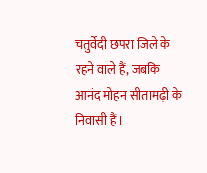चतुर्वेदी छपरा जिले के रहने वाले हैं, जबकि आनंद मोहन सीतामढ़ी के निवासी हैं।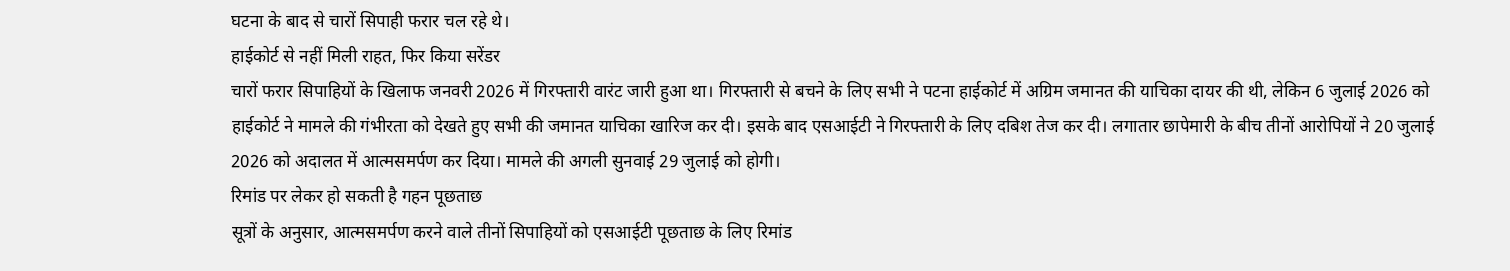घटना के बाद से चारों सिपाही फरार चल रहे थे।
हाईकोर्ट से नहीं मिली राहत, फिर किया सरेंडर
चारों फरार सिपाहियों के खिलाफ जनवरी 2026 में गिरफ्तारी वारंट जारी हुआ था। गिरफ्तारी से बचने के लिए सभी ने पटना हाईकोर्ट में अग्रिम जमानत की याचिका दायर की थी, लेकिन 6 जुलाई 2026 को हाईकोर्ट ने मामले की गंभीरता को देखते हुए सभी की जमानत याचिका खारिज कर दी। इसके बाद एसआईटी ने गिरफ्तारी के लिए दबिश तेज कर दी। लगातार छापेमारी के बीच तीनों आरोपियों ने 20 जुलाई 2026 को अदालत में आत्मसमर्पण कर दिया। मामले की अगली सुनवाई 29 जुलाई को होगी।
रिमांड पर लेकर हो सकती है गहन पूछताछ
सूत्रों के अनुसार, आत्मसमर्पण करने वाले तीनों सिपाहियों को एसआईटी पूछताछ के लिए रिमांड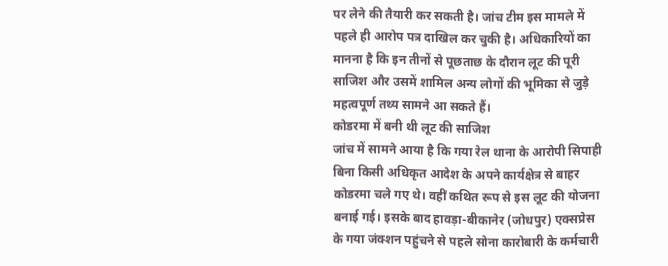पर लेने की तैयारी कर सकती है। जांच टीम इस मामले में पहले ही आरोप पत्र दाखिल कर चुकी है। अधिकारियों का मानना है कि इन तीनों से पूछताछ के दौरान लूट की पूरी साजिश और उसमें शामिल अन्य लोगों की भूमिका से जुड़े महत्वपूर्ण तथ्य सामने आ सकते हैं।
कोडरमा में बनी थी लूट की साजिश
जांच में सामने आया है कि गया रेल थाना के आरोपी सिपाही बिना किसी अधिकृत आदेश के अपने कार्यक्षेत्र से बाहर कोडरमा चले गए थे। वहीं कथित रूप से इस लूट की योजना बनाई गई। इसके बाद हावड़ा-बीकानेर (जोधपुर) एक्सप्रेस के गया जंक्शन पहुंचने से पहले सोना कारोबारी के कर्मचारी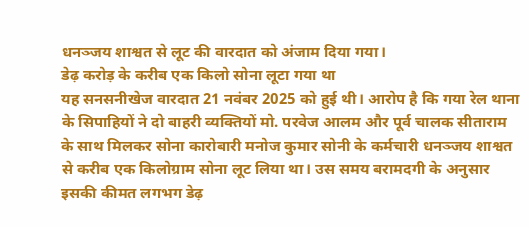धनञ्जय शाश्वत से लूट की वारदात को अंजाम दिया गया।
डेढ़ करोड़ के करीब एक किलो सोना लूटा गया था
यह सनसनीखेज वारदात 21 नवंबर 2025 को हुई थी। आरोप है कि गया रेल थाना के सिपाहियों ने दो बाहरी व्यक्तियों मो. परवेज आलम और पूर्व चालक सीताराम के साथ मिलकर सोना कारोबारी मनोज कुमार सोनी के कर्मचारी धनञ्जय शाश्वत से करीब एक किलोग्राम सोना लूट लिया था। उस समय बरामदगी के अनुसार इसकी कीमत लगभग डेढ़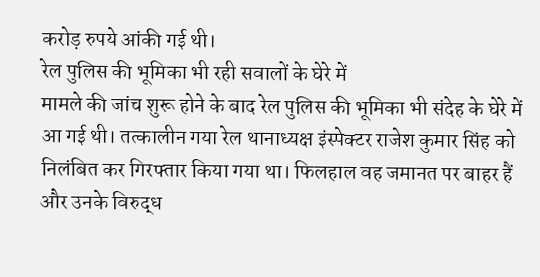करोड़ रुपये आंकी गई थी।
रेल पुलिस की भूमिका भी रही सवालों के घेरे में
मामले की जांच शुरू होने के बाद रेल पुलिस की भूमिका भी संदेह के घेरे में आ गई थी। तत्कालीन गया रेल थानाध्यक्ष इंस्पेक्टर राजेश कुमार सिंह को निलंबित कर गिरफ्तार किया गया था। फिलहाल वह जमानत पर बाहर हैं और उनके विरुद्ध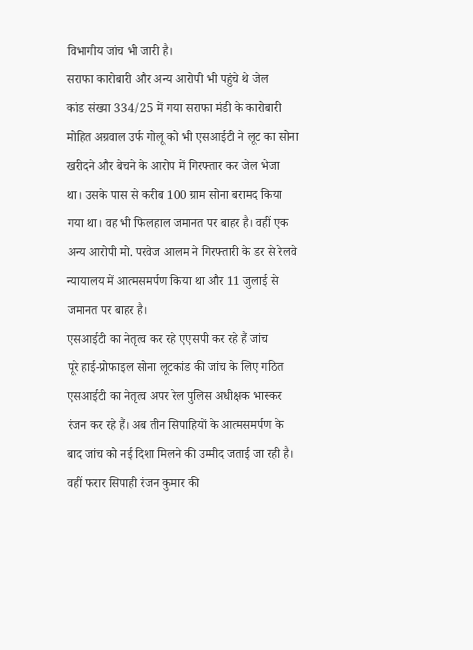विभागीय जांच भी जारी है।
सराफा कारोबारी और अन्य आरोपी भी पहुंचे थे जेल
कांड संख्या 334/25 में गया सराफा मंडी के कारोबारी मोहित अग्रवाल उर्फ गोलू को भी एसआईटी ने लूट का सोना खरीदने और बेचने के आरोप में गिरफ्तार कर जेल भेजा था। उसके पास से करीब 100 ग्राम सोना बरामद किया गया था। वह भी फिलहाल जमानत पर बाहर है। वहीं एक अन्य आरोपी मो. परवेज आलम ने गिरफ्तारी के डर से रेलवे न्यायालय में आत्मसमर्पण किया था और 11 जुलाई से जमानत पर बाहर है।
एसआईटी का नेतृत्व कर रहे एएसपी कर रहे हैं जांच
पूरे हाई-प्रोफाइल सोना लूटकांड की जांच के लिए गठित एसआईटी का नेतृत्व अपर रेल पुलिस अधीक्षक भास्कर रंजन कर रहे हैं। अब तीन सिपाहियों के आत्मसमर्पण के बाद जांच को नई दिशा मिलने की उम्मीद जताई जा रही है। वहीं फरार सिपाही रंजन कुमार की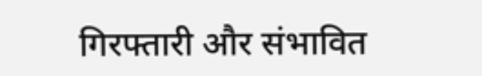गिरफ्तारी और संभावित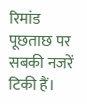रिमांड पूछताछ पर सबकी नजरें टिकी हैं।